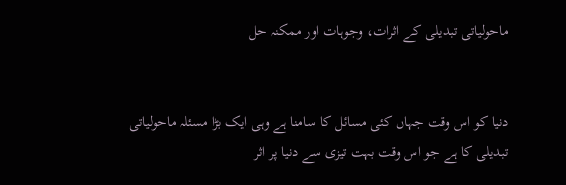ماحولیاتی تبدیلی کے اثرات، وجوہات اور ممکنہ حل


دنیا کو اس وقت جہاں کئی مسائل کا سامنا ہے وہی ایک بڑا مسئلہ ماحولیاتی  تبدیلی کا ہے جو اس وقت بہت تیزی سے دنیا پر اثر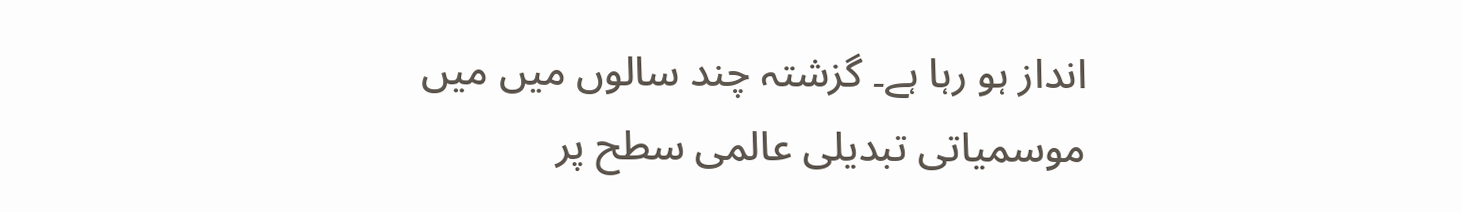انداز ہو رہا ہے۔ گزشتہ چند سالوں میں میں موسمیاتی تبدیلی عالمی سطح پر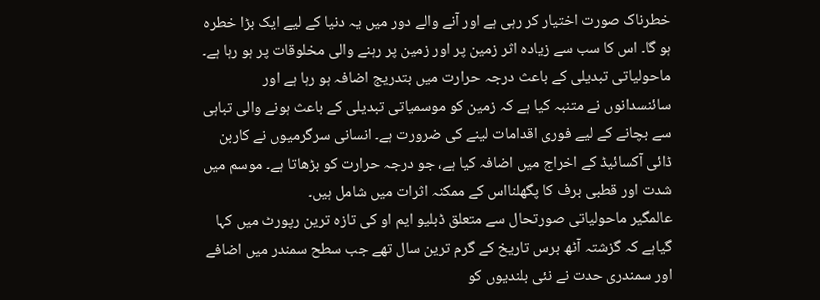خطرناک صورت اختیار کر رہی ہے اور آنے والے دور میں یہ دنیا کے لیے ایک بڑا خطرہ ہو گا۔ اس کا سب سے زیادہ اثر زمین پر اور زمین پر رہنے والی مخلوقات پر ہو رہا ہے۔ ماحولیاتی تبدیلی کے باعث درجہ حرارت میں بتدریج اضافہ ہو رہا ہے اور سائنسدانوں نے متنبہ کیا ہے کہ زمین کو موسمیاتی تبدیلی کے باعث ہونے والی تباہی سے بچانے کے لیے فوری اقدامات لینے کی ضرورت ہے۔ انسانی سرگرمیوں نے کاربن ڈائی آکسائیڈ کے اخراج میں اضافہ کیا ہے، جو درجہ حرارت کو بڑھاتا ہے۔ موسم میں شدت اور قطبی برف کا پگھلنااس کے ممکنہ اثرات میں شامل ہیں۔
عالمگیر ماحولیاتی صورتحال سے متعلق ڈبلیو ایم او کی تازہ ترین رپورٹ میں کہا گیاہے کہ گزشتہ آٹھ برس تاریخ کے گرم ترین سال تھے جب سطح سمندر میں اضافے اور سمندری حدت نے نئی بلندیوں کو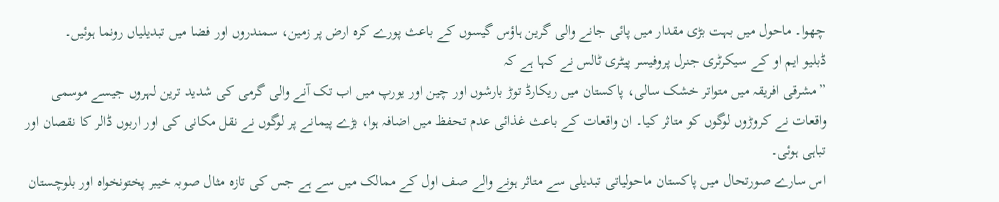چھوا۔ ماحول میں بہت بڑی مقدار میں پائی جانے والی گرین ہاؤس گیسوں کے باعث پورے کرہ ارض پر زمین، سمندروں اور فضا میں تبدیلیاں رونما ہوئیں۔
ڈبلیو ایم او کے سیکرٹری جنرل پروفیسر پیٹری ٹالس نے کہا ہے کہ
”مشرقی افریقہ میں متواتر خشک سالی، پاکستان میں ریکارڈ توڑ بارشوں اور چین اور یورپ میں اب تک آنے والی گرمی کی شدید ترین لہروں جیسے موسمی واقعات نے کروڑوں لوگوں کو متاثر کیا۔ ان واقعات کے باعث غذائی عدم تحفظ میں اضافہ ہوا، بڑے پیمانے پر لوگوں نے نقل مکانی کی اور اربوں ڈالر کا نقصان اور تباہی ہوئی۔
اس سارے صورتحال میں پاکستان ماحولیاتی تبدیلی سے متاثر ہونے والے صف اول کے ممالک میں سے ہے جس کی تازہ مثال صوبہ خیبر پختونخواہ اور بلوچستان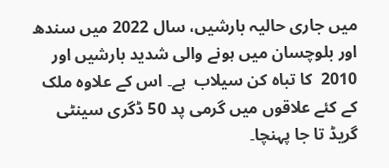میں جاری حالیہ بارشیں، سال 2022 میں سندھ اور بلوچسان میں ہونے والی شدید بارشیں اور 2010  کا تباہ کن سیلاب  ہے۔ اس کے علاوہ ملک کے کئے علاقوں میں گرمی پد 50 ڈگری سینٹی گریڈ تا جا پہنچا۔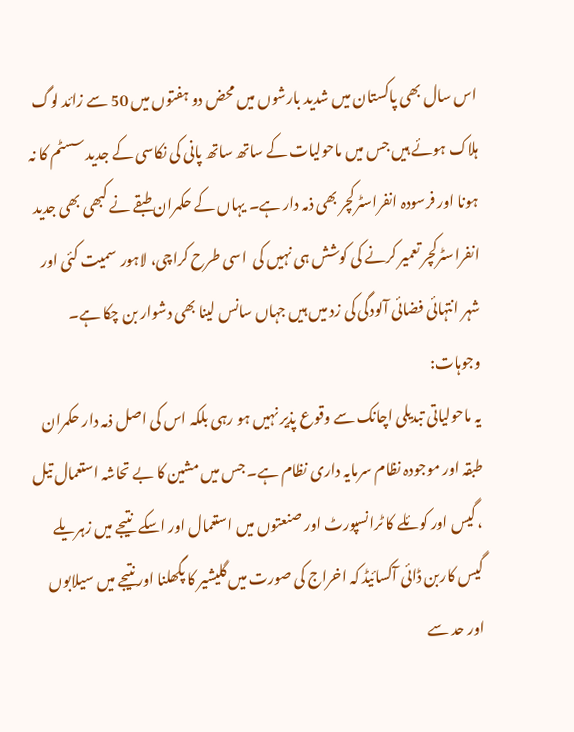اس سال بھی پاکستان میں شدید بارشوں میں محض دو ہفتوں میں 50 سے زائد لوگ ہلاک ہوئے ہیں جس میں ماحولیات کے ساتھ ساتھ پانی کی نکاسی کے جدید سسٹم کا نہ ہونا اور فرسودہ انفراسٹرکچر بھی ذمہ دار ہے۔ یہاں کے حکمران طبقے نے کبھی بھی جدید انفراسٹرکچر تعمیر کرنے کی کوشش ہی نہیں کی  اسی طرح کراچی، لاہور  سمیت کئی اور شہر انتہائی فضائی آلودگی کی زد میں ہیں جہاں سانس لینا بھی دشوار بن چکا ہے۔
وجوہات:
یہ ماحولیاتی تبدیلی اچانک سے وقوع پذیر نہیں ہو رہی بلکہ اس کی اصل ذمہ دار حکمران طبقہ اور موجودہ نظام سرمایہ داری نظام ہے۔ جس میں مشین کا بے تحاشہ استعمال تیل ، گیس اور کوئلے کا ٹرانسپورٹ اور صنعتوں میں استعمال اور اسکے  نتیجے میں زہریلے گیس کاربن ڈائی آکسائیڈ کہ اخراج کی صورت میں گلیشیر کا پگھلنا اور نتیجے میں سیلابوں اور حد سے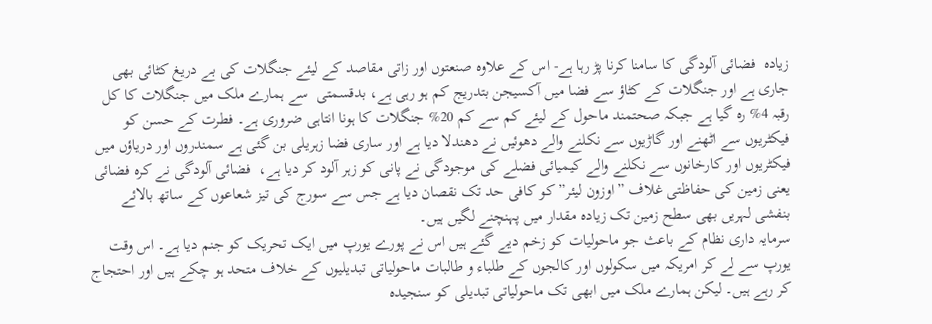زیادہ  فضائی آلودگی کا سامنا کرنا پڑ رہا ہے- اس کے علاوہ صنعتوں اور زاتی مقاصد کے لیئے جنگلات کی بے دریغ کٹائی بھی جاری ہے اور جنگلات کے کٹاؤ سے فضا میں آکسیجن بتدریج کم ہو رہی ہے، بدقسمتی  سے ہمارے ملک میں جنگلات کا کل رقبہ 4% رہ گیا ہے جبکہ صحتمند ماحول کے لیئے کم سے کم 20% جنگلات کا ہونا انتاہی ضروری ہے۔ فطرت کے حسن کو فیکٹریوں سے اٹھنے اور گاڑیوں سے نکلنے والے دھوئیں نے دھندلا دیا ہے اور ساری فضا زہریلی بن گئی ہے سمندروں اور دریاؤں میں فیکٹریوں اور کارخانوں سے نکلنے والے کیمیائی فضلے کی موجودگی نے پانی کو زہر آلود کر دیا ہے،  فضائی آلودگی نے کرہ فضائی یعنی زمین کی حفاظتی غلاف ”اوزون لیئر” کو کافی حد تک نقصان دیا ہے جس سے سورج کی تیز شعاعوں کے ساتھ بالائے بنفشی لہریں بھی سطح زمین تک زیادہ مقدار میں پہنچنے لگیں ہیں۔
سرمایہ داری نظام کے باعث جو ماحولیات کو زخم دیے گئے ہیں اس نے پورے یورپ میں ایک تحریک کو جنم دیا ہے۔ اس وقت یورپ سے لے کر امریکہ میں سکولوں اور کالجوں کے طلباء و طالبات ماحولیاتی تبدیلیوں کے خلاف متحد ہو چکے ہیں اور احتجاج کر رہے ہیں۔ لیکن ہمارے ملک میں ابھی تک ماحولیاتی تبدیلی کو سنجیدہ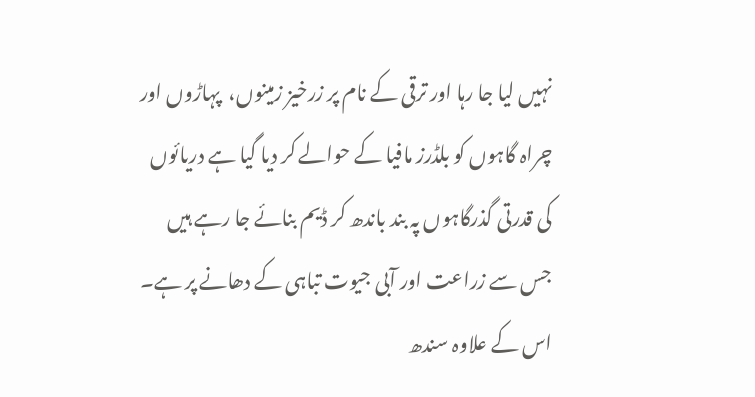نہیں لیا جا رہا اور ترقی کے نام پر زرخیز زمینوں،  پہاڑوں اور چراہ گاہوں کو بلڈرز مافیا کے حوالے کر دیا گیا ہے دریائوں کی قدرتی گذرگاہوں پہ بند باندھ کر ڈیم بنائے جا رہے ہیں جس سے زراعت اور آبی جیوت تباہی کے دھانے پر ہے۔ اس کے علاوہ سندھ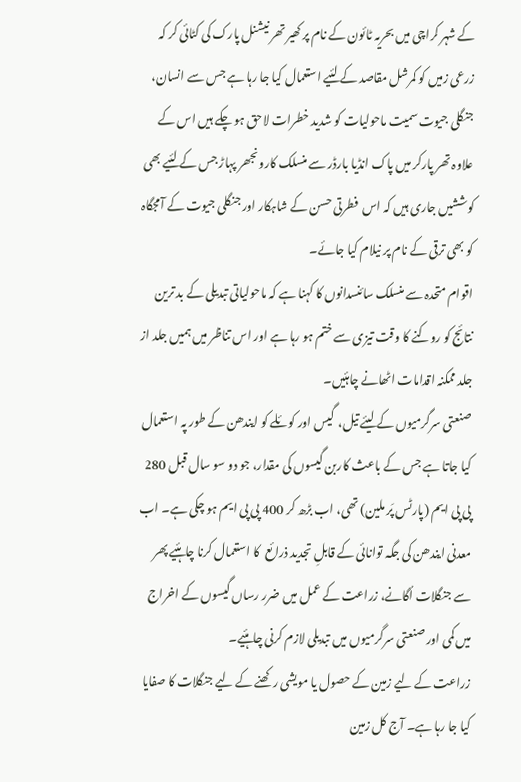کے شہر کراچی میں بحریہ ٹائون کے نام پر کھیر تھر نیشنل پارک کی کٹائی کر کہ زرعی زمیں کو کمرشل مقاصد کے لئیے استعمال کیا جا رہا ہے جس سے انسان، جنگلی جیوت سمیت ماحولیات کو شدید خطرات لاحق ہو چکے ہیں اس کے علاوہ تھر پارکر میں پاک انڈیا بارڈر سے منسلک کارونجھر پہاڑ جس کے لئیے بھی کوششیں جاری ہیں کہ اس  فطرتی حسن کے شاہکار اور جنگلی جیوت کے آمجگاہ  کو بھی ترقی کے نام پر نیلام کیا جائے۔
اقوام متحدہ سے منسلک سائنسدانوں کا کہنا ہے کہ ماحولیاتی تبدیلی کے بد ترین نتائج کو روکنے کا وقت تیزی سے ختم ہو رہا ہے اور اس تناظر میں ہمیں جلد از جلد ممکنہ اقدامات اٹھانے چاہئیں۔
صنعتی سرگرمیوں کے لیئے تیل،  گیس اور کوئلے کو ایندھن کے طور پہ استعمال کیا جاتا ہے جس کے باعث کاربن گیسوں کی مقدار، جو دو سو سال قبل 280 پی پی ایم (پارٹس پَر ملین) تھی، اب بڑھ کر 400 پی پی ایم ہو چکی ہے۔ اب معدنی ایندھن کی جگہ توانائی کے قابلِ تجدید ذرائع  کا استعمال کرنا چاہئیے پھر سے جنگلات اُگانے، زراعت کے عمل میں ضرر رساں گیسوں کے اخراج میں کمی اور صنعتی سرگرمیوں میں تبدیلی لازم کرنی چاہئیے۔
زراعت کے لیے زمین کے حصول یا مویشی رکھنے کے لیے جنگلات کا صفایا کیا جا رہا ہے۔ آج کل زمین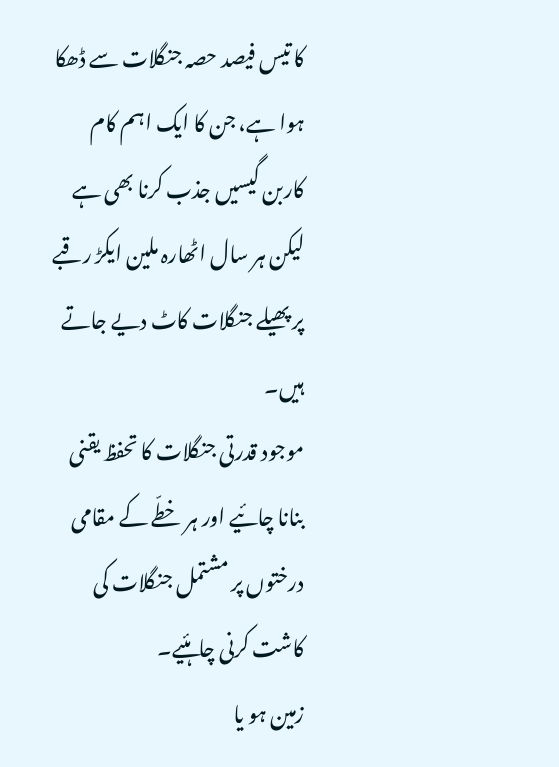کا تیس فیصد حصہ جنگلات سے ڈھکا ہوا ہے، جن کا ایک اہم کام کاربن گیسیں جذب کرنا بھی ہے لیکن ہر سال اٹھارہ ملین ایکڑ رقبے پر پھیلے جنگلات کاٹ دیے جاتے ہیں۔
موجود قدرتی جنگلات کا تحفظ یقنی بنانا چائیے اور ہر خطّے کے مقامی درختوں پر مشتمل جنگلات کی کاشت کرنی چاہئیے۔
زمین ہو یا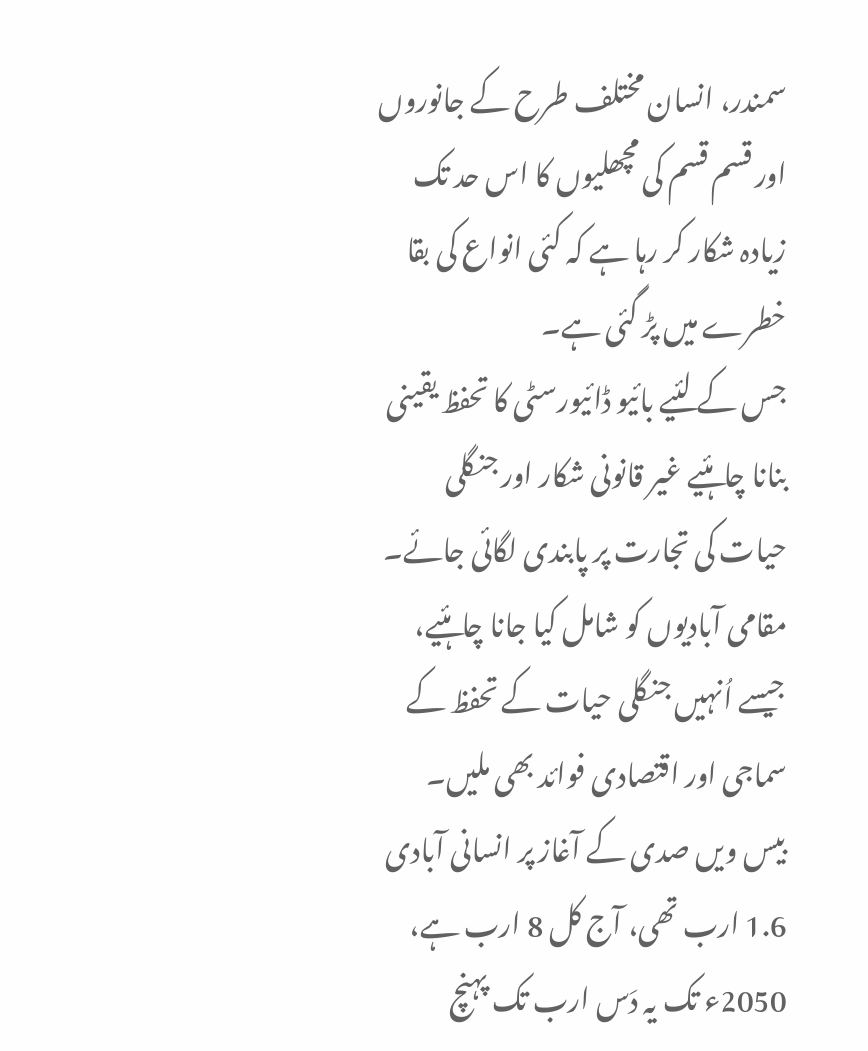سمندر، انسان مختلف طرح کے جانوروں اور قسم قسم کی مچھلیوں کا اس حد تک زیادہ شکار کر رہا ہے کہ کئی انواع کی بقا خطرے میں پڑ گئی ہے۔
جس کے لئیے بائیو ڈائیورسٹی کا تحفظ یقینی بنانا چاہئیے غیر قانونی شکار اور جنگلی حیات کی تجارت پر پابندی لگائی جائے۔ مقامی آبادیوں کو شامل کیا جانا چاہئیے،  جیسے اُنہیں جنگلی حیات کے تحفظ کے سماجی اور اقتصادی فوائد بھی ملیں۔
بیس ویں صدی کے آغاز پر انسانی آبادی 1.6 ارب تھی، آج کل 8 ارب ہے، 2050ء تک یہ دَس ارب تک پہنچ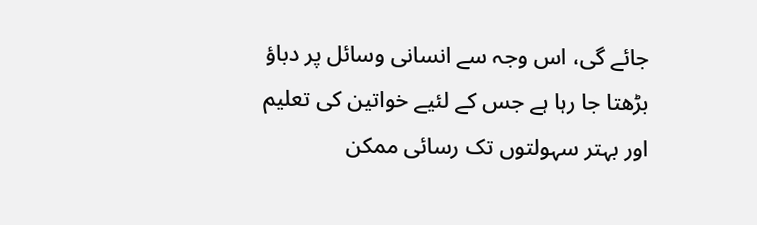جائے گی، اس وجہ سے انسانی وسائل پر دباؤ بڑھتا جا رہا ہے جس کے لئیے خواتین کی تعلیم اور بہتر سہولتوں تک رسائی ممکن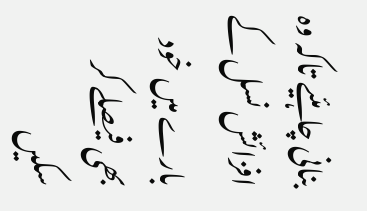بنانی چاہئیے تاکہ وہ افزائش نسل کے بارے میں خود بھی فیصلے کر سکیں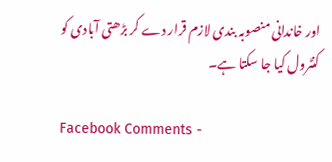اور خاندانی منصوبہ بندی لازم قرار دے کر بڑھتی آبادی کو کنٹرول کیا جا سکتا ہے۔

Facebook Comments -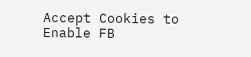Accept Cookies to Enable FB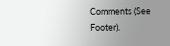Comments (See Footer).